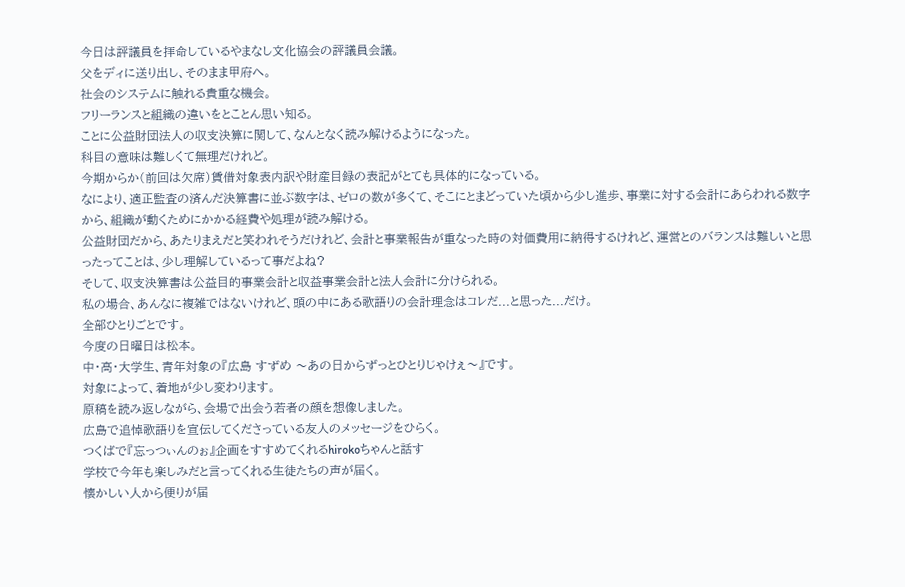今日は評議員を拝命しているやまなし文化協会の評議員会議。
父をディに送り出し、そのまま甲府へ。
社会のシステムに触れる貴重な機会。
フリーランスと組織の違いをとことん思い知る。
ことに公益財団法人の収支決算に関して、なんとなく読み解けるようになった。
科目の意味は難しくて無理だけれど。
今期からか(前回は欠席)賃借対象表内訳や財産目録の表記がとても具体的になっている。
なにより、適正監査の済んだ決算書に並ぶ数字は、ゼロの数が多くて、そこにとまどっていた頃から少し進歩、事業に対する会計にあらわれる数字から、組織が動くためにかかる経費や処理が読み解ける。
公益財団だから、あたりまえだと笑われそうだけれど、会計と事業報告が重なった時の対価費用に納得するけれど、運営とのバランスは難しいと思ったってことは、少し理解しているって事だよね?
そして、収支決算書は公益目的事業会計と収益事業会計と法人会計に分けられる。
私の場合、あんなに複雑ではないけれど、頭の中にある歌語りの会計理念はコレだ...と思った...だけ。
全部ひとりごとです。
今度の日曜日は松本。
中・高・大学生、青年対象の『広島 すずめ 〜あの日からずっとひとりじゃけぇ〜』です。
対象によって、着地が少し変わります。
原稿を読み返しながら、会場で出会う若者の顔を想像しました。
広島で追悼歌語りを宣伝してくださっている友人のメッセージをひらく。
つくばで『忘っつぃんのぉ』企画をすすめてくれるhirokoちゃんと話す
学校で今年も楽しみだと言ってくれる生徒たちの声が届く。
懐かしい人から便りが届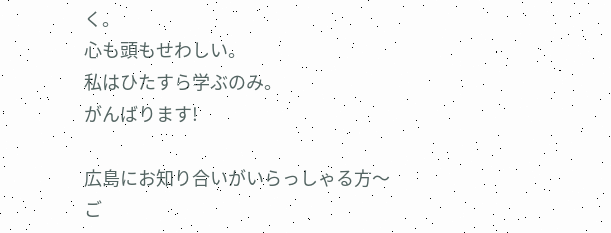く。
心も頭もせわしい。
私はひたすら学ぶのみ。
がんばります!

広島にお知り合いがいらっしゃる方〜
ご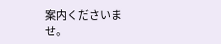案内くださいませ。